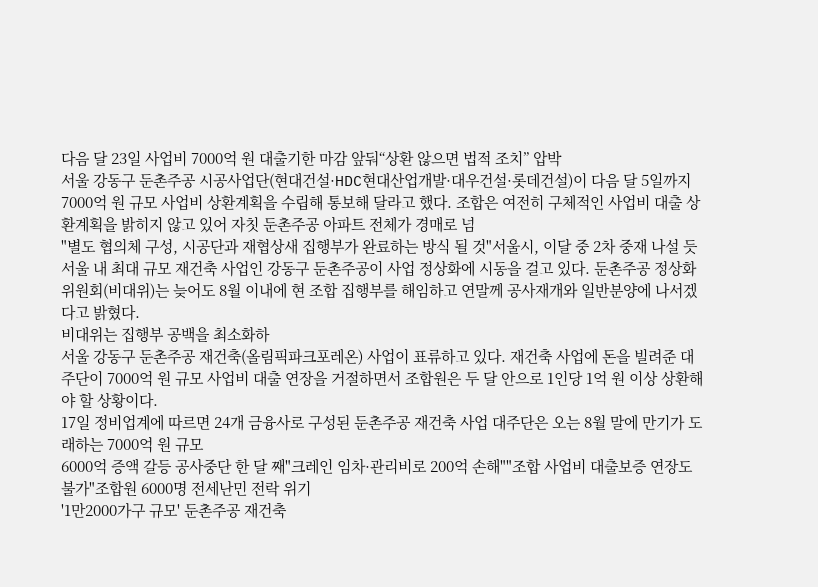다음 달 23일 사업비 7000억 원 대출기한 마감 앞둬“상환 않으면 법적 조치” 압박
서울 강동구 둔촌주공 시공사업단(현대건설·HDC현대산업개발·대우건설·롯데건설)이 다음 달 5일까지 7000억 원 규모 사업비 상환계획을 수립해 통보해 달라고 했다. 조합은 여전히 구체적인 사업비 대출 상환계획을 밝히지 않고 있어 자칫 둔촌주공 아파트 전체가 경매로 넘
"별도 협의체 구성, 시공단과 재협상새 집행부가 완료하는 방식 될 것"서울시, 이달 중 2차 중재 나설 듯
서울 내 최대 규모 재건축 사업인 강동구 둔촌주공이 사업 정상화에 시동을 걸고 있다. 둔촌주공 정상화위원회(비대위)는 늦어도 8월 이내에 현 조합 집행부를 해임하고 연말께 공사재개와 일반분양에 나서겠다고 밝혔다.
비대위는 집행부 공백을 최소화하
서울 강동구 둔촌주공 재건축(올림픽파크포레온) 사업이 표류하고 있다. 재건축 사업에 돈을 빌려준 대주단이 7000억 원 규모 사업비 대출 연장을 거절하면서 조합원은 두 달 안으로 1인당 1억 원 이상 상환해야 할 상황이다.
17일 정비업계에 따르면 24개 금융사로 구성된 둔촌주공 재건축 사업 대주단은 오는 8월 말에 만기가 도래하는 7000억 원 규모
6000억 증액 갈등 공사중단 한 달 째"크레인 임차·관리비로 200억 손해""조합 사업비 대출보증 연장도 불가"조합원 6000명 전세난민 전락 위기
'1만2000가구 규모' 둔촌주공 재건축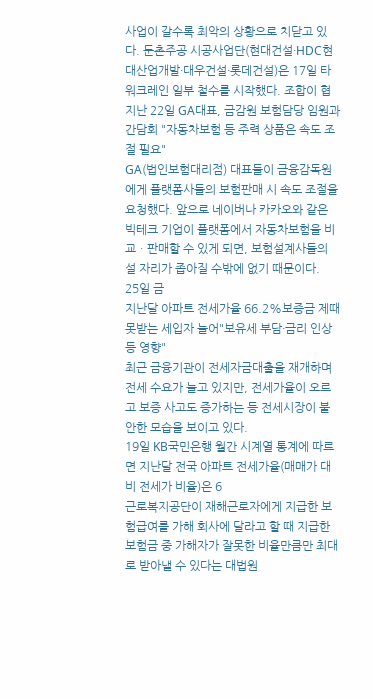사업이 갈수록 최악의 상황으로 치닫고 있다. 둔촌주공 시공사업단(현대건설·HDC현대산업개발·대우건설·롯데건설)은 17일 타워크레인 일부 철수를 시작했다. 조합이 협
지난 22일 GA대표, 금감원 보험담당 임원과 간담회 "자동차보험 등 주력 상품은 속도 조절 필요"
GA(법인보험대리점) 대표들이 금융감독원에게 플랫폼사들의 보험판매 시 속도 조절을 요청했다. 앞으로 네이버나 카카오와 같은 빅테크 기업이 플랫폼에서 자동차보험을 비교ㆍ판매할 수 있게 되면, 보험설계사들의 설 자리가 좁아질 수밖에 없기 때문이다.
25일 금
지난달 아파트 전세가율 66.2%보증금 제때 못받는 세입자 늘어"보유세 부담·금리 인상 등 영향"
최근 금융기관이 전세자금대출을 재개하며 전세 수요가 늘고 있지만, 전세가율이 오르고 보증 사고도 증가하는 등 전세시장이 불안한 모습을 보이고 있다.
19일 KB국민은행 월간 시계열 통계에 따르면 지난달 전국 아파트 전세가율(매매가 대비 전세가 비율)은 6
근로복지공단이 재해근로자에게 지급한 보험급여를 가해 회사에 달라고 할 때 지급한 보험금 중 가해자가 잘못한 비율만큼만 최대로 받아낼 수 있다는 대법원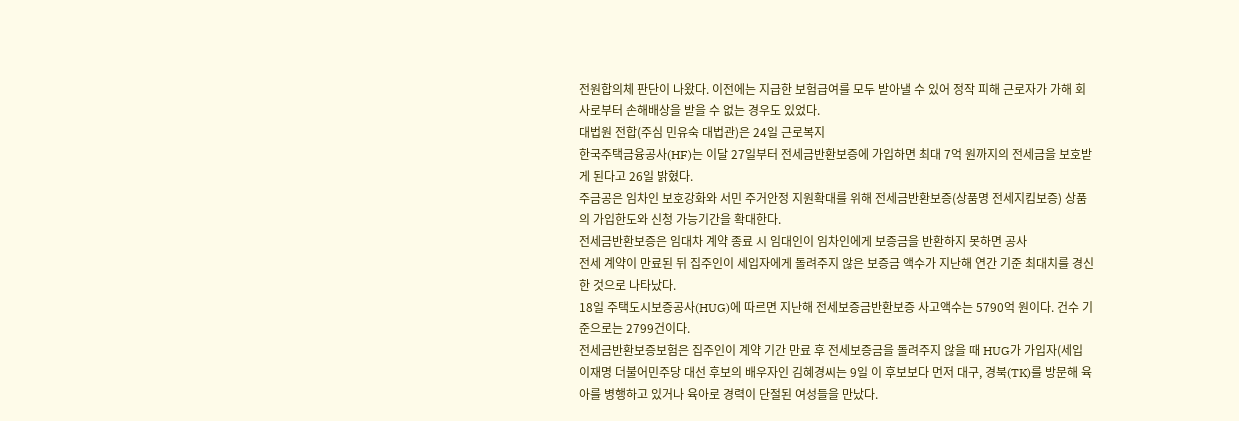전원합의체 판단이 나왔다. 이전에는 지급한 보험급여를 모두 받아낼 수 있어 정작 피해 근로자가 가해 회사로부터 손해배상을 받을 수 없는 경우도 있었다.
대법원 전합(주심 민유숙 대법관)은 24일 근로복지
한국주택금융공사(HF)는 이달 27일부터 전세금반환보증에 가입하면 최대 7억 원까지의 전세금을 보호받게 된다고 26일 밝혔다.
주금공은 임차인 보호강화와 서민 주거안정 지원확대를 위해 전세금반환보증(상품명 전세지킴보증) 상품의 가입한도와 신청 가능기간을 확대한다.
전세금반환보증은 임대차 계약 종료 시 임대인이 임차인에게 보증금을 반환하지 못하면 공사
전세 계약이 만료된 뒤 집주인이 세입자에게 돌려주지 않은 보증금 액수가 지난해 연간 기준 최대치를 경신한 것으로 나타났다.
18일 주택도시보증공사(HUG)에 따르면 지난해 전세보증금반환보증 사고액수는 5790억 원이다. 건수 기준으로는 2799건이다.
전세금반환보증보험은 집주인이 계약 기간 만료 후 전세보증금을 돌려주지 않을 때 HUG가 가입자(세입
이재명 더불어민주당 대선 후보의 배우자인 김혜경씨는 9일 이 후보보다 먼저 대구, 경북(TK)를 방문해 육아를 병행하고 있거나 육아로 경력이 단절된 여성들을 만났다.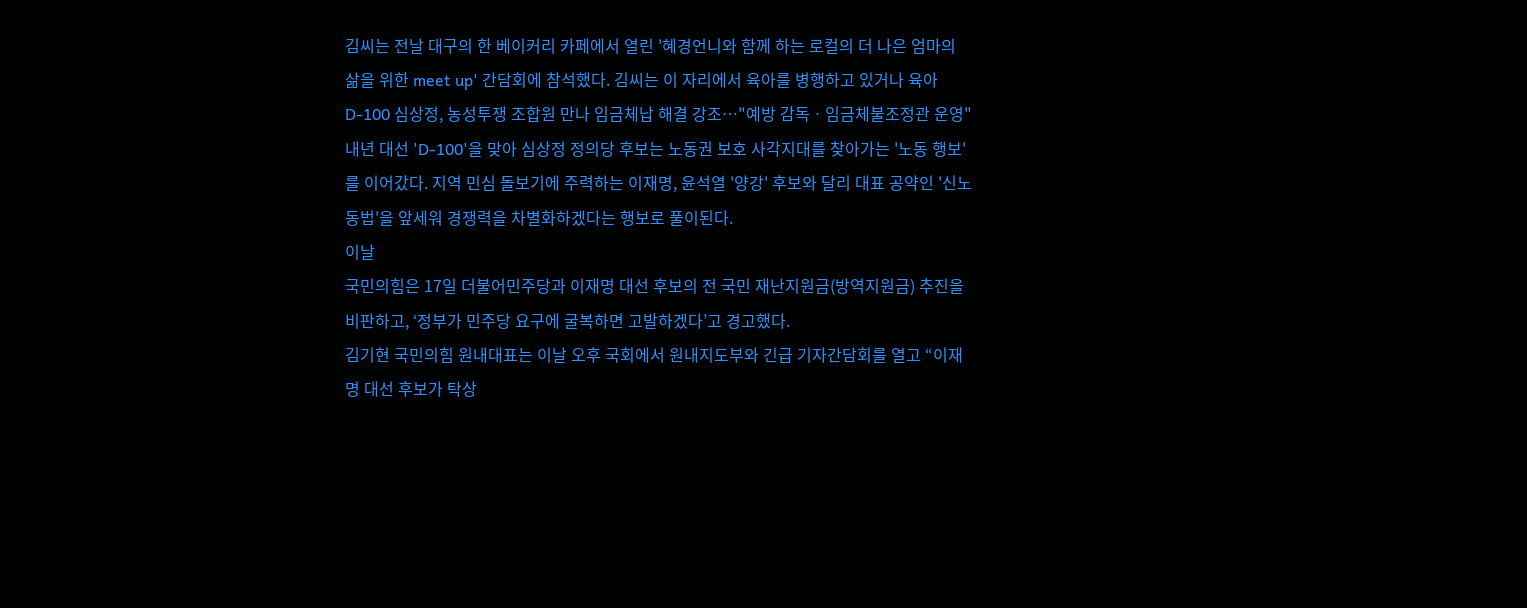김씨는 전날 대구의 한 베이커리 카페에서 열린 '혜경언니와 함께 하는 로컬의 더 나은 엄마의 삶을 위한 meet up' 간담회에 참석했다. 김씨는 이 자리에서 육아를 병행하고 있거나 육아
D-100 심상정, 농성투쟁 조합원 만나 임금체납 해결 강조…"예방 감독ㆍ임금체불조정관 운영"
내년 대선 'D-100'을 맞아 심상정 정의당 후보는 노동권 보호 사각지대를 찾아가는 '노동 행보'를 이어갔다. 지역 민심 돌보기에 주력하는 이재명, 윤석열 '양강' 후보와 달리 대표 공약인 '신노동법'을 앞세워 경쟁력을 차별화하겠다는 행보로 풀이된다.
이날
국민의힘은 17일 더불어민주당과 이재명 대선 후보의 전 국민 재난지원금(방역지원금) 추진을 비판하고, ‘정부가 민주당 요구에 굴복하면 고발하겠다’고 경고했다.
김기현 국민의힘 원내대표는 이날 오후 국회에서 원내지도부와 긴급 기자간담회를 열고 “이재명 대선 후보가 탁상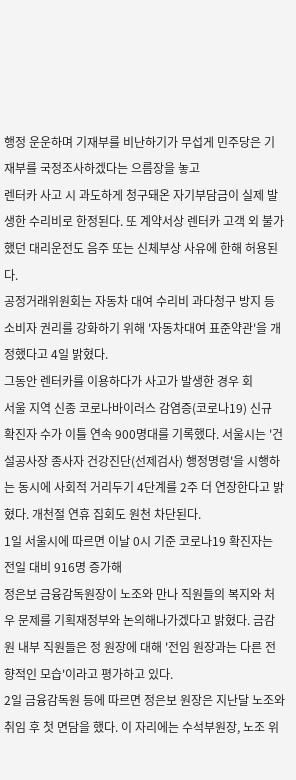행정 운운하며 기재부를 비난하기가 무섭게 민주당은 기재부를 국정조사하겠다는 으름장을 놓고
렌터카 사고 시 과도하게 청구돼온 자기부담금이 실제 발생한 수리비로 한정된다. 또 계약서상 렌터카 고객 외 불가했던 대리운전도 음주 또는 신체부상 사유에 한해 허용된다.
공정거래위원회는 자동차 대여 수리비 과다청구 방지 등 소비자 권리를 강화하기 위해 '자동차대여 표준약관'을 개정했다고 4일 밝혔다.
그동안 렌터카를 이용하다가 사고가 발생한 경우 회
서울 지역 신종 코로나바이러스 감염증(코로나19) 신규 확진자 수가 이틀 연속 900명대를 기록했다. 서울시는 '건설공사장 종사자 건강진단(선제검사) 행정명령'을 시행하는 동시에 사회적 거리두기 4단계를 2주 더 연장한다고 밝혔다. 개천절 연휴 집회도 원천 차단된다.
1일 서울시에 따르면 이날 0시 기준 코로나19 확진자는 전일 대비 916명 증가해
정은보 금융감독원장이 노조와 만나 직원들의 복지와 처우 문제를 기획재정부와 논의해나가겠다고 밝혔다. 금감원 내부 직원들은 정 원장에 대해 '전임 원장과는 다른 전향적인 모습'이라고 평가하고 있다.
2일 금융감독원 등에 따르면 정은보 원장은 지난달 노조와 취임 후 첫 면담을 했다. 이 자리에는 수석부원장, 노조 위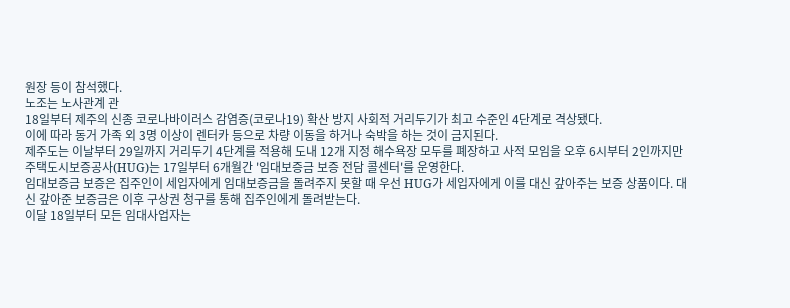원장 등이 참석했다.
노조는 노사관계 관
18일부터 제주의 신종 코로나바이러스 감염증(코로나19) 확산 방지 사회적 거리두기가 최고 수준인 4단계로 격상됐다.
이에 따라 동거 가족 외 3명 이상이 렌터카 등으로 차량 이동을 하거나 숙박을 하는 것이 금지된다.
제주도는 이날부터 29일까지 거리두기 4단계를 적용해 도내 12개 지정 해수욕장 모두를 폐장하고 사적 모임을 오후 6시부터 2인까지만
주택도시보증공사(HUG)는 17일부터 6개월간 '임대보증금 보증 전담 콜센터'를 운영한다.
임대보증금 보증은 집주인이 세입자에게 임대보증금을 돌려주지 못할 때 우선 HUG가 세입자에게 이를 대신 갚아주는 보증 상품이다. 대신 갚아준 보증금은 이후 구상권 청구를 통해 집주인에게 돌려받는다.
이달 18일부터 모든 임대사업자는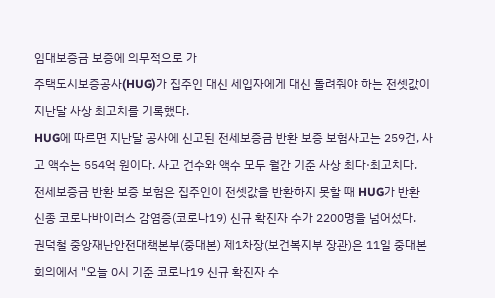임대보증금 보증에 의무적으로 가
주택도시보증공사(HUG)가 집주인 대신 세입자에게 대신 돌려줘야 하는 전셋값이 지난달 사상 최고치를 기록했다.
HUG에 따르면 지난달 공사에 신고된 전세보증금 반환 보증 보험사고는 259건, 사고 액수는 554억 원이다. 사고 건수와 액수 모두 월간 기준 사상 최다·최고치다.
전세보증금 반환 보증 보험은 집주인이 전셋값을 반환하지 못할 때 HUG가 반환
신종 코로나바이러스 감염증(코로나19) 신규 확진자 수가 2200명을 넘어섰다.
권덕철 중앙재난안전대책본부(중대본) 제1차장(보건복지부 장관)은 11일 중대본 회의에서 "오늘 0시 기준 코로나19 신규 확진자 수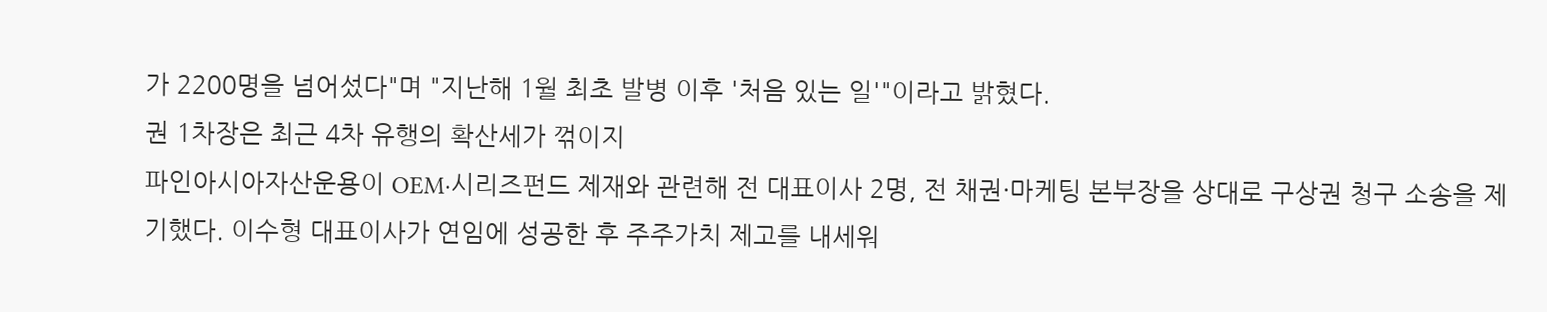가 2200명을 넘어섰다"며 "지난해 1월 최초 발병 이후 '처음 있는 일'"이라고 밝혔다.
권 1차장은 최근 4차 유행의 확산세가 꺾이지
파인아시아자산운용이 OEM·시리즈펀드 제재와 관련해 전 대표이사 2명, 전 채권·마케팅 본부장을 상대로 구상권 청구 소송을 제기했다. 이수형 대표이사가 연임에 성공한 후 주주가치 제고를 내세워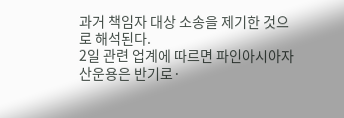과거 책임자 대상 소송을 제기한 것으로 해석된다.
2일 관련 업계에 따르면 파인아시아자산운용은 반기로·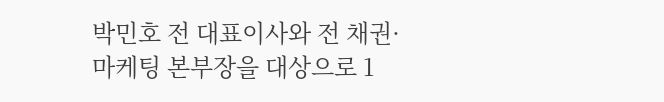박민호 전 대표이사와 전 채권·마케팅 본부장을 대상으로 1